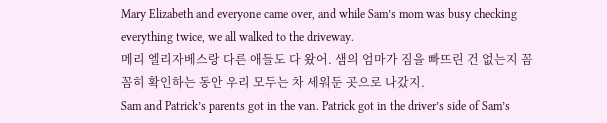Mary Elizabeth and everyone came over, and while Sam’s mom was busy checking everything twice, we all walked to the driveway.
메리 엘리자베스랑 다른 애들도 다 왔어. 샘의 엄마가 짐을 빠뜨린 건 없는지 꼼꼼히 확인하는 동안 우리 모두는 차 세워둔 곳으로 나갔지.
Sam and Patrick’s parents got in the van. Patrick got in the driver’s side of Sam’s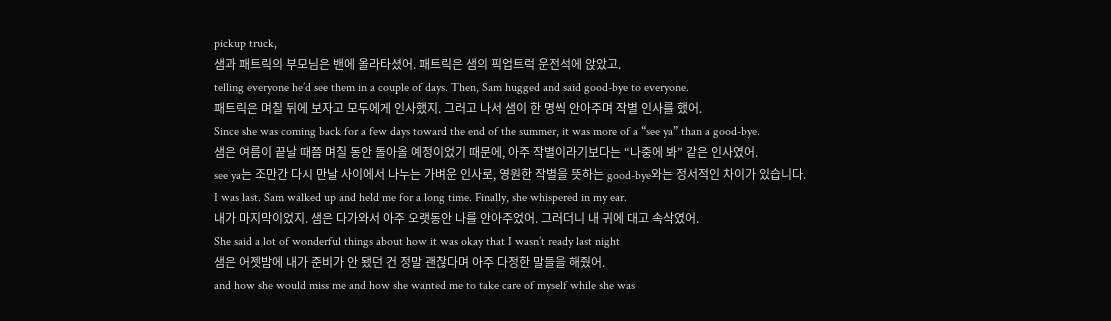pickup truck,
샘과 패트릭의 부모님은 밴에 올라타셨어. 패트릭은 샘의 픽업트럭 운전석에 앉았고.
telling everyone he’d see them in a couple of days. Then, Sam hugged and said good-bye to everyone.
패트릭은 며칠 뒤에 보자고 모두에게 인사했지. 그러고 나서 샘이 한 명씩 안아주며 작별 인사를 했어.
Since she was coming back for a few days toward the end of the summer, it was more of a “see ya” than a good-bye.
샘은 여름이 끝날 때쯤 며칠 동안 돌아올 예정이었기 때문에, 아주 작별이라기보다는 “나중에 봐” 같은 인사였어.
see ya는 조만간 다시 만날 사이에서 나누는 가벼운 인사로, 영원한 작별을 뜻하는 good-bye와는 정서적인 차이가 있습니다.
I was last. Sam walked up and held me for a long time. Finally, she whispered in my ear.
내가 마지막이었지. 샘은 다가와서 아주 오랫동안 나를 안아주었어. 그러더니 내 귀에 대고 속삭였어.
She said a lot of wonderful things about how it was okay that I wasn’t ready last night
샘은 어젯밤에 내가 준비가 안 됐던 건 정말 괜찮다며 아주 다정한 말들을 해줬어.
and how she would miss me and how she wanted me to take care of myself while she was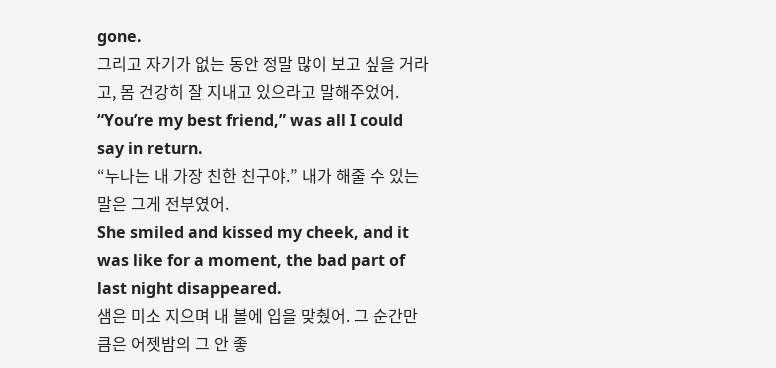gone.
그리고 자기가 없는 동안 정말 많이 보고 싶을 거라고, 몸 건강히 잘 지내고 있으라고 말해주었어.
“You’re my best friend,” was all I could say in return.
“누나는 내 가장 친한 친구야.” 내가 해줄 수 있는 말은 그게 전부였어.
She smiled and kissed my cheek, and it was like for a moment, the bad part of last night disappeared.
샘은 미소 지으며 내 볼에 입을 맞췄어. 그 순간만큼은 어젯밤의 그 안 좋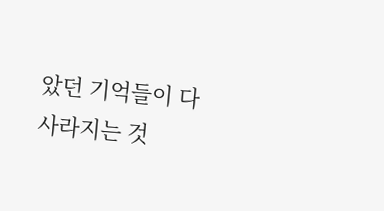았던 기억들이 다 사라지는 것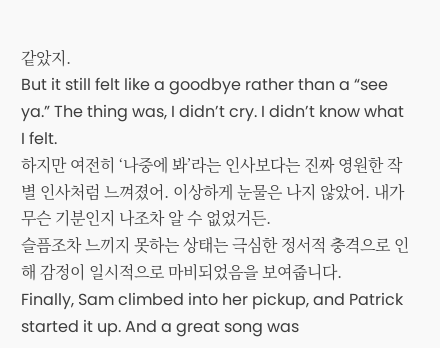같았지.
But it still felt like a goodbye rather than a “see ya.” The thing was, I didn’t cry. I didn’t know what I felt.
하지만 여전히 ‘나중에 봐’라는 인사보다는 진짜 영원한 작별 인사처럼 느껴졌어. 이상하게 눈물은 나지 않았어. 내가 무슨 기분인지 나조차 알 수 없었거든.
슬픔조차 느끼지 못하는 상태는 극심한 정서적 충격으로 인해 감정이 일시적으로 마비되었음을 보여줍니다.
Finally, Sam climbed into her pickup, and Patrick started it up. And a great song was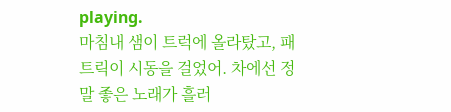playing.
마침내 샘이 트럭에 올라탔고, 패트릭이 시동을 걸었어. 차에선 정말 좋은 노래가 흘러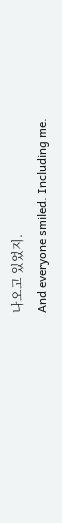나오고 있었지.
And everyone smiled. Including me.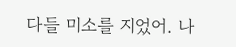다들 미소를 지었어. 나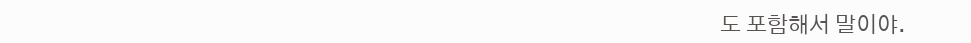도 포함해서 말이야.